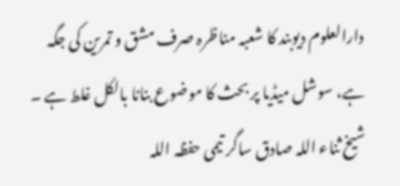دارالعلوم دیوبند کا شعبہ مناظرہ صرف مشق و تمرین کی جگہ ہے، سوشل میڈیا پر بحث کا موضوع بنانا بالکل غلط ہے ۔
شیخ ثناء اللہ صادق ساگر تیمی حفظہ اللہ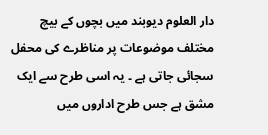دار العلوم دیوبند میں بچوں کے بیچ مختلف موضوعات پر مناظرے کی محفل سجائی جاتی ہے ۔ یہ اسی طرح سے ایک مشق ہے جس طرح اداروں میں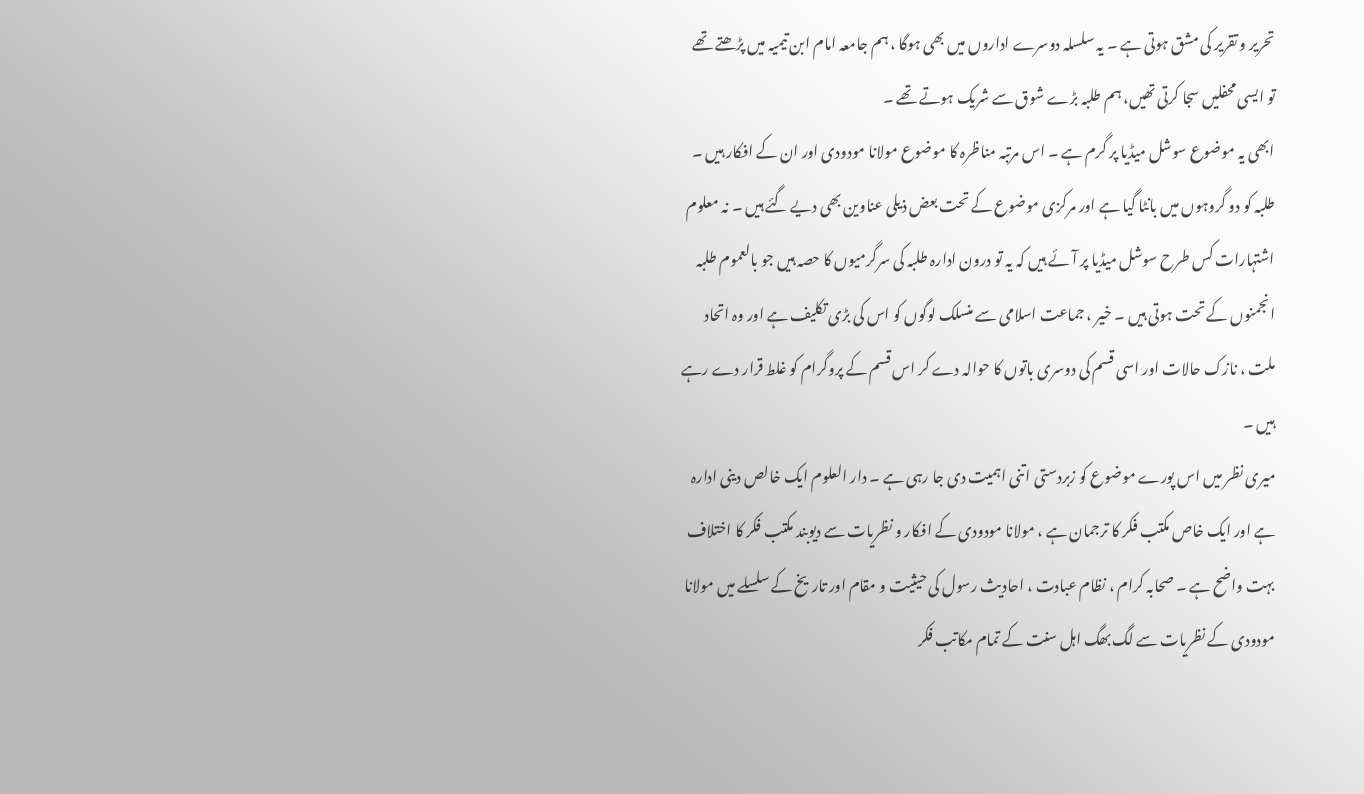تحریر و تقریر کی مشق ہوتی ہے ۔ یہ سلسلہ دوسرے اداروں میں بھی ہوگا ، ہم جامعہ امام ابن تیمیہ میں پڑھتے تھے تو ایسی محفلیں سجا کرتی تھیں، ہم طلبہ بڑے شوق سے شریک ہوتے تھے ۔
ابھی یہ موضوع سوشل میڈیا پر گرم ہے ۔ اس مرتبہ مناظرہ کا موضوع مولانا مودودی اور ان کے افکار ہیں ۔ طلبہ کو دو گروہوں میں بانٹا گیا ہے اور مرکزی موضوع کے تحت بعض ذیلی عناوین بھی دیے گئے ہیں ۔ نہ معلوم اشتہارات کس طرح سوشل میڈیا پر آئے ہیں کہ یہ تو درون ادارہ طلبہ کی سرگرمیوں کا حصہ ہیں جو بالعموم طلبہ انجمنوں کے تحت ہوتی ہیں ۔ خیر ، جماعت اسلامی سے منسلک لوگوں کو اس کی بڑی تکلیف ہے اور وہ اتحاد ملت ، نازک حالات اور اسی قسم کی دوسری باتوں کا حوالہ دے کر اس قسم کے پروگرام کو غلط قرار دے رہے ہیں ۔
میری نظر میں اس پورے موضوع کو زبردستی اتنی اہمیت دی جا رہی ہے ۔ دار العلوم ایک خالص دینی ادارہ ہے اور ایک خاص مکتب فکر کا ترجمان ہے ، مولانا مودودی کے افکار و نظریات سے دیوبند مکتب فکر کا اختلاف بہت واضح ہے ۔ صحابہ کرام ، نظام عبادت ، احادیث رسول کی حیثیت و مقام اور تاریخ کے سلسلے میں مولانا مودودی کے نظریات سے لگ بھگ اہل سنت کے تمام مکاتب فکر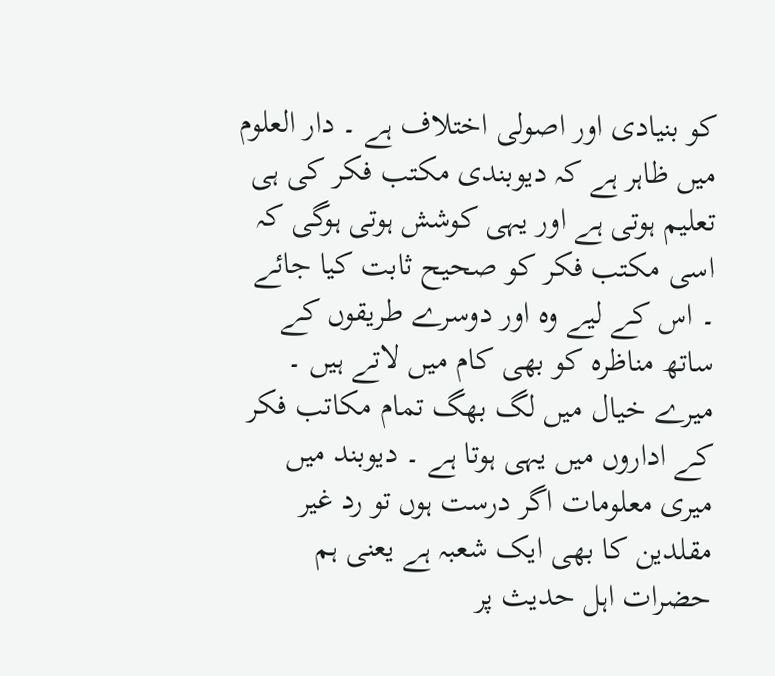کو بنیادی اور اصولی اختلاف ہے ۔ دار العلوم میں ظاہر ہے کہ دیوبندی مکتب فکر کی ہی تعلیم ہوتی ہے اور یہی کوشش ہوتی ہوگی کہ اسی مکتب فکر کو صحیح ثابت کیا جائے ۔ اس کے لیے وہ اور دوسرے طریقوں کے ساتھ مناظرہ کو بھی کام میں لاتے ہیں ۔
میرے خیال میں لگ بھگ تمام مکاتب فکر کے اداروں میں یہی ہوتا ہے ۔ دیوبند میں میری معلومات اگر درست ہوں تو رد غیر مقلدین کا بھی ایک شعبہ ہے یعنی ہم حضرات اہل حدیث پر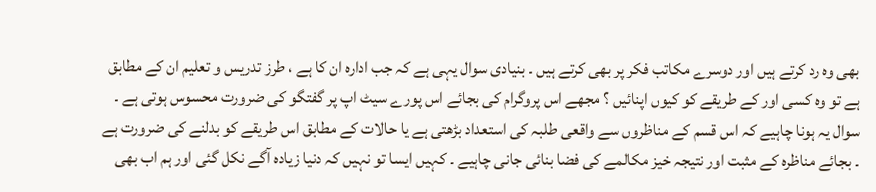بھی وہ رد کرتے ہیں اور دوسرے مکاتب فکر پر بھی کرتے ہیں ۔ بنیادی سوال یہی ہے کہ جب ادارہ ان کا ہے ، طرز تدریس و تعلیم ان کے مطابق ہے تو وہ کسی اور کے طریقے کو کیوں اپنائیں ؟ مجھے اس پروگرام کی بجائے اس پورے سیٹ اپ پر گفتگو کی ضرورت محسوس ہوتی ہے ۔ سوال یہ ہونا چاہیے کہ اس قسم کے مناظروں سے واقعی طلبہ کی استعداد بڑھتی ہے یا حالات کے مطابق اس طریقے کو بدلنے کی ضرورت ہے ۔ بجائے مناظرہ کے مثبت اور نتیجہ خیز مکالمے کی فضا بنائی جانی چاہیے ۔ کہیں ایسا تو نہیں کہ دنیا زیادہ آگے نکل گئی اور ہم اب بھی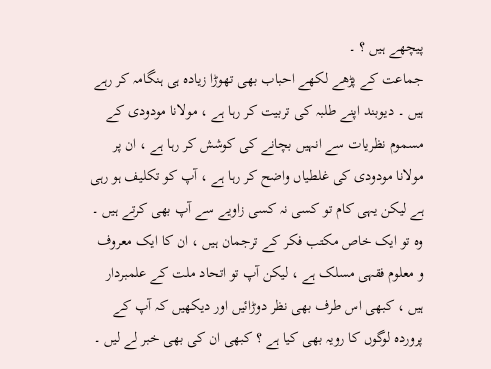پیچھے ہیں ؟ ۔
جماعت کے پڑھے لکھے احباب بھی تھوڑا زیادہ ہی ہنگامہ کر رہے ہیں ۔ دیوبند اپنے طلبہ کی تربیت کر رہا ہے ، مولانا مودودی کے مسموم نظریات سے انہیں بچانے کی کوشش کر رہا ہے ، ان پر مولانا مودودی کی غلطیاں واضح کر رہا ہے ، آپ کو تکلیف ہو رہی ہے لیکن یہی کام تو کسی نہ کسی زاویے سے آپ بھی کرتے ہیں ۔ وہ تو ایک خاص مکتب فکر کے ترجمان ہیں ، ان کا ایک معروف و معلوم فقہی مسلک ہے ، لیکن آپ تو اتحاد ملت کے علمبردار ہیں ، کبھی اس طرف بھی نظر دوڑائیں اور دیکھیں کہ آپ کے پروردہ لوگوں کا رویہ بھی کیا ہے ؟ کبھی ان کی بھی خبر لے لیں ۔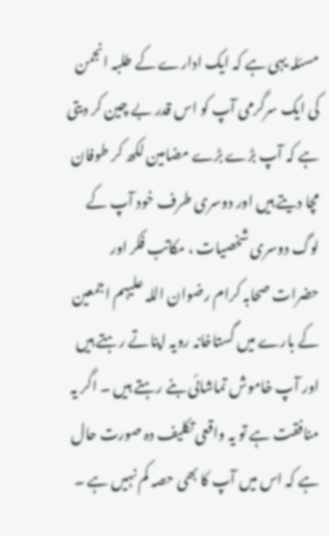مسئلہ یہی ہے کہ ایک ادارے کے طلبہ انجمن کی ایک سرگرمی آپ کو اس قدر بے چین کر دیتی ہے کہ آپ بڑے بڑے مضامین لکھ کر طوفان مچا دیتے ہیں اور دوسری طرف خود آپ کے لوگ دوسری شخصیات ، مکاتب فکر اور حضرات صحابہ کرام رضوان اللہ علیہم اجمعین کے بارے میں گستاخانہ رویہ اپناتے رہتے ہیں اور آپ خاموش تماشائی بنے رہتے ہیں ۔ اگر یہ منافقت ہے تو یہ واقعی تکلیف دہ صورت حال ہے کہ اس میں آپ کا بھی حصہ کم نہیں ہے ۔